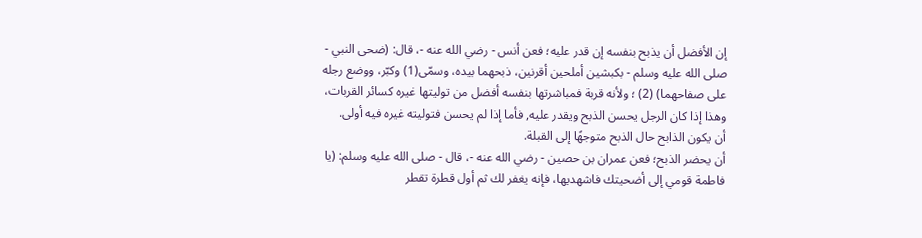إن الأفضل أن يذبح بنفسه إن قدر عليه؛ فعن أنس - رضي الله عنه -، قال: (ضحى النبي - صلى الله عليه وسلم - بكبشين أملحين أقرنين، ذبحهما بيده، وسمّى(1) وكبّر، ووضع رجله على صفاحهما) (2) ؛ ولأنه قربة فمباشرتها بنفسه أفضل من توليتها غيره كسائر القربات، وهذا إذا كان الرجل يحسن الذبح ويقدر عليه, فأما إذا لم يحسن فتوليته غيره فيه أولى.
أن يكون الذابح حال الذبح متوجهًا إلى القبلة.
أن يحضر الذبح؛ فعن عمران بن حصين - رضي الله عنه -، قال - صلى الله عليه وسلم: (يا فاطمة قومي إلى أضحيتك فاشهديها، فإنه يغفر لك ثم أول قطرة تقطر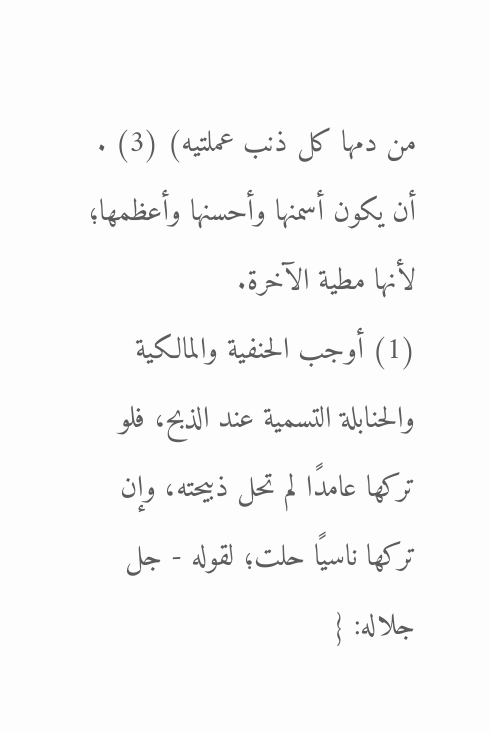من دمها كل ذنب عملتيه) (3) .
أن يكون أسمنها وأحسنها وأعظمها؛ لأنها مطية الآخرة.
(1) أوجب الحنفية والمالكية والحنابلة التسمية عند الذبح، فلو تركها عامدًا لم تحل ذبيحته، وإن تركها ناسيًا حلت؛ لقوله - جل جلاله: {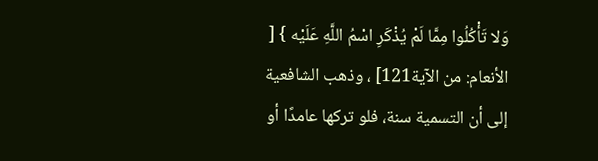وَلا تَأْكُلُوا مِمَّا لَمْ يُذْكَرِ اسْمُ اللَّهِ عَلَيْه } [ الأنعام: من الآية121] ، وذهب الشافعية إلى أن التسمية سنة، فلو تركها عامدًا أو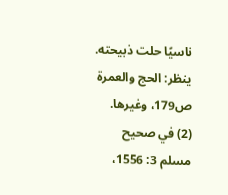ناسيًا حلت ذبيحته. ينظر: الحج والعمرة ص179، وغيرها.
(2) في صحيح مسلم 3: 1556،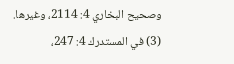وصحيح البخاري 4: 2114، وغيرها.
(3) في المستدرك 4: 247،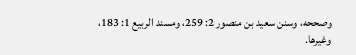وصححه، وسنن سعيد بن منصور 2: 259، ومسند الربيع 1: 183، وغيرها.